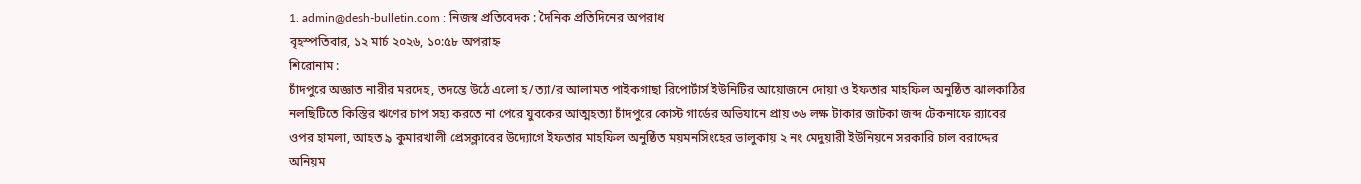1. admin@desh-bulletin.com : নিজস্ব প্রতিবেদক : দৈনিক প্রতিদিনের অপরাধ
বৃহস্পতিবার, ১২ মার্চ ২০২৬, ১০:৫৮ অপরাহ্ন
শিরোনাম :
চাঁদপুরে অজ্ঞাত নারীর মরদেহ, তদন্তে উঠে এলো হ/ত্যা/র আলামত পাইকগাছা রিপোর্টার্স ইউনিটির আয়োজনে দোয়া ও ইফতার মাহফিল অনুষ্ঠিত ঝালকাঠির নলছিটিতে কিস্তির ঋণের চাপ সহ্য করতে না পেরে যুবকের আত্মহত্যা চাঁদপুরে কোস্ট গার্ডের অভিযানে প্রায় ৩৬ লক্ষ টাকার জাটকা জব্দ টেকনাফে র‍্যাবের ওপর হামলা, আহত ৯ কুমারখালী প্রেসক্লাবের উদ্যোগে ইফতার মাহফিল অনুষ্ঠিত ময়মনসিংহের ভালুকায় ২ নং মেদুয়ারী ইউনিয়নে সরকারি চাল বরাদ্দের অনিয়ম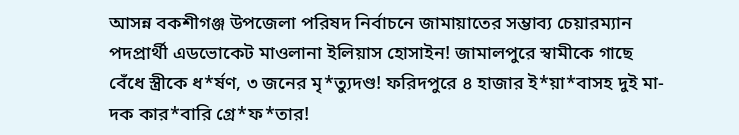আসন্ন বকশীগঞ্জ উপজেলা পরিষদ নির্বাচনে জামায়াতের সম্ভাব্য চেয়ারম্যান পদপ্রার্থী এডভোকেট মাওলানা ইলিয়াস হোসাইন! জামালপুরে স্বামীকে গাছে বেঁধে স্ত্রীকে ধ*র্ষণ, ৩ জনের মৃ*ত্যুদণ্ড! ফরিদপুরে ৪ হাজার ই*য়া*বাসহ দুই মা-দক কার*বারি গ্রে*ফ*তার!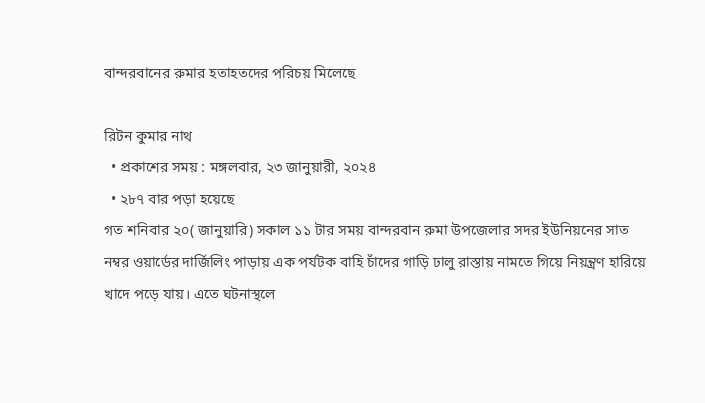বান্দরবানের রুমার হতাহতদের পরিচয় মিলেছে

রিটন কুমার নাথ
  • প্রকাশের সময় : মঙ্গলবার, ২৩ জানুয়ারী, ২০২৪
  • ২৮৭ বার পড়া হয়েছে
গত শনিবার ২০( জানুয়ারি) সকাল ১১ টার সময় বান্দরবান রুমা উপজেলার সদর ইউনিয়নের সাত নম্বর ওয়ার্ডের দার্জিলিং পাড়ায় এক পর্যটক বাহি চাঁদের গাড়ি ঢালু রাস্তায় নামতে গিয়ে নিয়ন্ত্রণ হারিয়ে খাদে পড়ে যায়। এতে ঘটনাস্থলে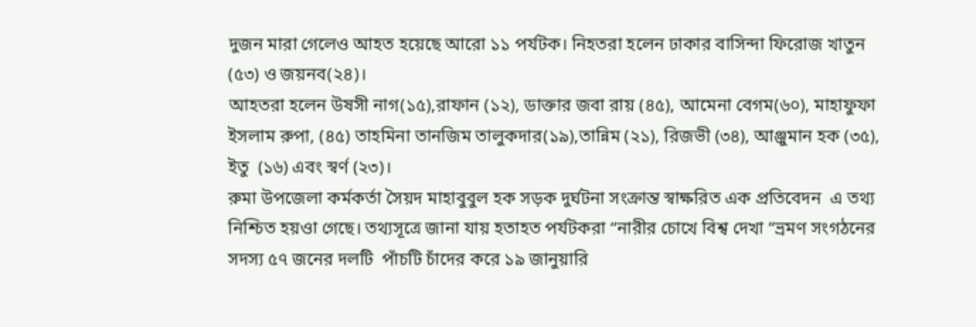দুজন মারা গেলেও আহত হয়েছে আরো ১১ পর্যটক। নিহতরা হলেন ঢাকার বাসিন্দা ফিরোজ খাতুন (৫৩) ও জয়নব(২৪)।
আহতরা হলেন উষসী নাগ(১৫),রাফান (১২), ডাক্তার জবা রায় (৪৫), আমেনা বেগম(৬০), মাহাফুফা ইসলাম রুপা, (৪৫) তাহমিনা তানজিম তালুকদার(১৯),তান্নিম (২১), রিজভী (৩৪), আঞ্জুমান হক (৩৫), ইতু  (১৬) এবং স্বর্ণ (২৩)।
রুমা উপজেলা কর্মকর্তা সৈয়দ মাহাবুবুল হক সড়ক দুর্ঘটনা সংক্রান্ত স্বাক্ষরিত এক প্রতিবেদন  এ তথ্য নিশ্চিত হয়ওা গেছে। তথ্যসূত্রে জানা যায় হতাহত পর্যটকরা “নারীর চোখে বিশ্ব দেখা “ভ্রমণ সংগঠনের সদস্য ৫৭ জনের দলটি  পাঁচটি চাঁদের করে ১৯ জানুয়ারি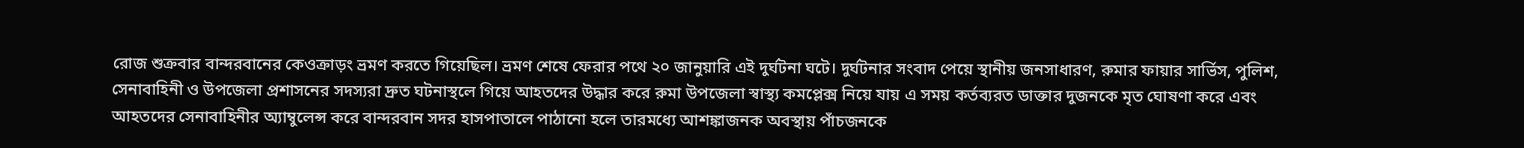রোজ শুক্রবার বান্দরবানের কেওক্রাড়ং ভ্রমণ করতে গিয়েছিল। ভ্রমণ শেষে ফেরার পথে ২০ জানুয়ারি এই দুর্ঘটনা ঘটে। দুর্ঘটনার সংবাদ পেয়ে স্থানীয় জনসাধারণ, রুমার ফায়ার সার্ভিস, পুলিশ, সেনাবাহিনী ও উপজেলা প্রশাসনের সদস্যরা দ্রুত ঘটনাস্থলে গিয়ে আহতদের উদ্ধার করে রুমা উপজেলা স্বাস্থ্য কমপ্লেক্স নিয়ে যায় এ সময় কর্তব্যরত ডাক্তার দুজনকে মৃত ঘোষণা করে এবং আহতদের সেনাবাহিনীর অ্যাম্বুলেন্স করে বান্দরবান সদর হাসপাতালে পাঠানো হলে তারমধ্যে আশঙ্কাজনক অবস্থায় পাঁচজনকে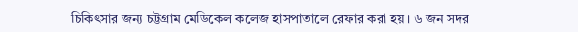চিকিৎসার জন্য চট্টগ্রাম মেডিকেল কলেজ হাসপাতালে রেফার করা হয়। ৬ জন সদর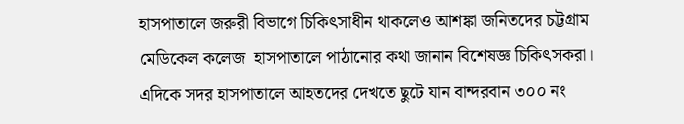হাসপাতালে জরুরী বিভাগে চিকিৎসাধীন থাকলেও আশঙ্কা জনিতদের চট্টগ্রাম মেডিকেল কলেজ  হাসপাতালে পাঠানোর কথা জানান বিশেষজ্ঞ চিকিৎসকরা। এদিকে সদর হাসপাতালে আহতদের দেখতে ছুটে যান বান্দরবান ৩০০ নং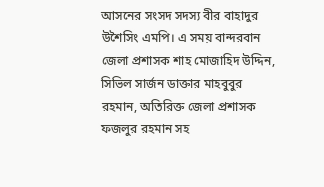আসনের সংসদ সদস্য বীর বাহাদুর উশৈসিং এমপি। এ সময় বান্দরবান জেলা প্রশাসক শাহ মোজাহিদ উদ্দিন, সিভিল সার্জন ডাক্তার মাহবুবুর রহমান, অতিরিক্ত জেলা প্রশাসক ফজলুর রহমান সহ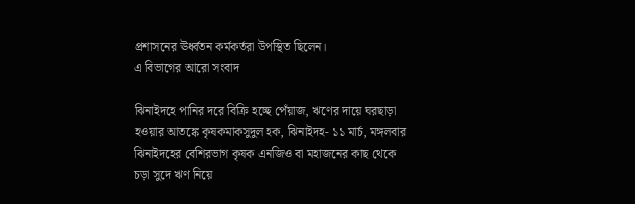প্রশাসনের ঊর্ধ্বতন কর্মকর্তরা উপস্থিত ছিলেন।
এ বিভাগের আরো সংবাদ

ঝিনাইদহে পানির দরে বিক্রি হচ্ছে পেঁয়াজ, ঋণের দায়ে ঘরছাড়া হওয়ার আতঙ্কে কৃষকমাকসুদুল হক, ঝিনাইদহ- ১১ মার্চ, মঙ্গলবার ঝিনাইদহের বেশিরভাগ কৃষক এনজিও বা মহাজনের কাছ থেকে চড়া সুদে ঋণ নিয়ে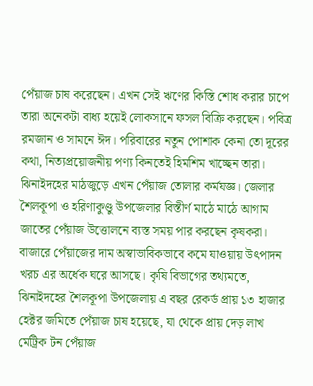পেঁয়াজ চাষ করেছেন। এখন সেই ঋণের কিস্তি শোধ করার চাপে তারা অনেকটা বাধ্য হয়েই লোকসানে ফসল বিক্রি করছেন। পবিত্র রমজান ও সামনে ঈদ। পরিবারের নতুন পোশাক কেনা তো দূরের কথা, নিত্যপ্রয়োজনীয় পণ্য কিনতেই হিমশিম খাচ্ছেন তারা। ঝিনাইদহের মাঠজুড়ে এখন পেঁয়াজ তোলার কর্মযজ্ঞ। জেলার শৈলকূপা ও হরিণাকুণ্ডু উপজেলার বিস্তীর্ণ মাঠে মাঠে আগাম জাতের পেঁয়াজ উত্তোলনে ব্যস্ত সময় পার করছেন কৃষকরা। বাজারে পেঁয়াজের দাম অস্বাভাবিকভাবে কমে যাওয়ায় উৎপাদন খরচ এর অর্ধেক ঘরে আসছে। কৃষি বিভাগের তথ্যমতে, ঝিনাইদহের শৈলকূপা উপজেলায় এ বছর রেকর্ড প্রায় ১৩ হাজার হেক্টর জমিতে পেঁয়াজ চাষ হয়েছে, যা থেকে প্রায় দেড় লাখ মেট্রিক টন পেঁয়াজ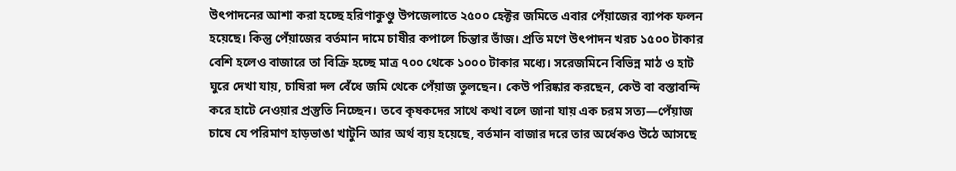উৎপাদনের আশা করা হচ্ছে হরিণাকুণ্ডু উপজেলাতে ২৫০০ হেক্টর জমিতে এবার পেঁয়াজের ব্যাপক ফলন হয়েছে। কিন্তু পেঁয়াজের বর্তমান দামে চাষীর কপালে চিন্তার ভাঁজ। প্রতি মণে উৎপাদন খরচ ১৫০০ টাকার বেশি হলেও বাজারে তা বিক্রি হচ্ছে মাত্র ৭০০ থেকে ১০০০ টাকার মধ্যে। সরেজমিনে বিভিন্ন মাঠ ও হাট ঘুরে দেখা যায়, চাষিরা দল বেঁধে জমি থেকে পেঁয়াজ তুলছেন। কেউ পরিষ্কার করছেন, কেউ বা বস্তাবন্দি করে হাটে নেওয়ার প্রস্তুতি নিচ্ছেন। তবে কৃষকদের সাথে কথা বলে জানা যায় এক চরম সত্য—পেঁয়াজ চাষে যে পরিমাণ হাড়ভাঙা খাটুনি আর অর্থ ব্যয় হয়েছে, বর্তমান বাজার দরে তার অর্ধেকও উঠে আসছে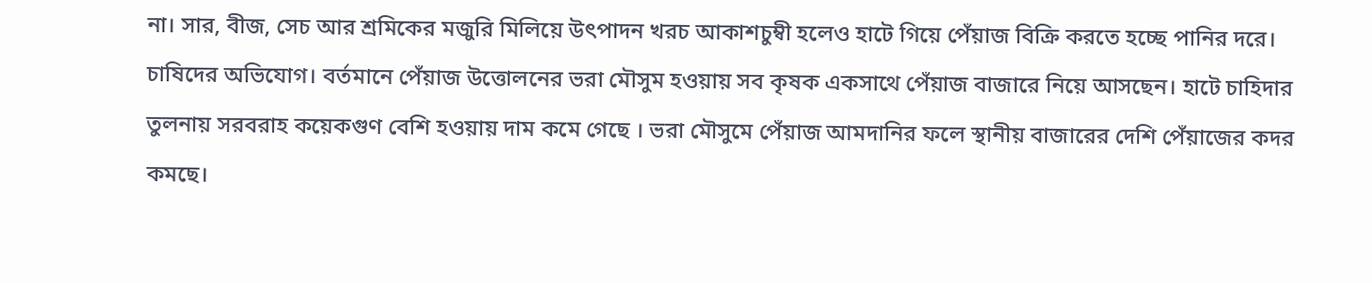না। সার, বীজ, সেচ আর শ্রমিকের মজুরি মিলিয়ে উৎপাদন খরচ আকাশচুম্বী হলেও হাটে গিয়ে পেঁয়াজ বিক্রি করতে হচ্ছে পানির দরে। চাষিদের অভিযোগ। বর্তমানে পেঁয়াজ উত্তোলনের ভরা মৌসুম হওয়ায় সব কৃষক একসাথে পেঁয়াজ বাজারে নিয়ে আসছেন। হাটে চাহিদার তুলনায় সরবরাহ কয়েকগুণ বেশি হওয়ায় দাম কমে গেছে । ভরা মৌসুমে পেঁয়াজ আমদানির ফলে স্থানীয় বাজারের দেশি পেঁয়াজের কদর কমছে।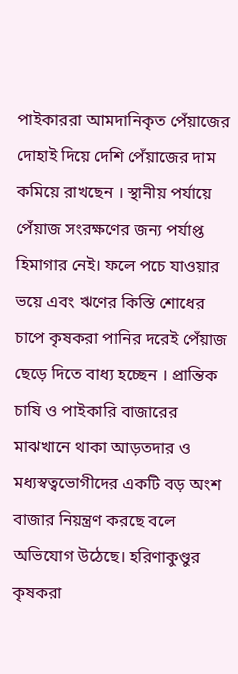পাইকাররা আমদানিকৃত পেঁয়াজের দোহাই দিয়ে দেশি পেঁয়াজের দাম কমিয়ে রাখছেন । স্থানীয় পর্যায়ে পেঁয়াজ সংরক্ষণের জন্য পর্যাপ্ত হিমাগার নেই। ফলে পচে যাওয়ার ভয়ে এবং ঋণের কিস্তি শোধের চাপে কৃষকরা পানির দরেই পেঁয়াজ ছেড়ে দিতে বাধ্য হচ্ছেন । প্রান্তিক চাষি ও পাইকারি বাজারের মাঝখানে থাকা আড়তদার ও মধ্যস্বত্বভোগীদের একটি বড় অংশ বাজার নিয়ন্ত্রণ করছে বলে অভিযোগ উঠেছে। হরিণাকুণ্ডুর কৃষকরা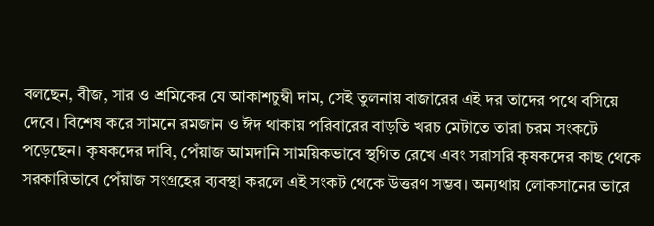বলছেন, বীজ, সার ও শ্রমিকের যে আকাশচুম্বী দাম, সেই তুলনায় বাজারের এই দর তাদের পথে বসিয়ে দেবে। বিশেষ করে সামনে রমজান ও ঈদ থাকায় পরিবারের বাড়তি খরচ মেটাতে তারা চরম সংকটে পড়েছেন। কৃষকদের দাবি, পেঁয়াজ আমদানি সাময়িকভাবে স্থগিত রেখে এবং সরাসরি কৃষকদের কাছ থেকে সরকারিভাবে পেঁয়াজ সংগ্রহের ব্যবস্থা করলে এই সংকট থেকে উত্তরণ সম্ভব। অন্যথায় লোকসানের ভারে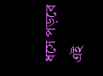ধসে পড়বে এই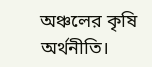অঞ্চলের কৃষি অর্থনীতি।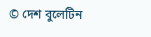© দেশ বুলেটিন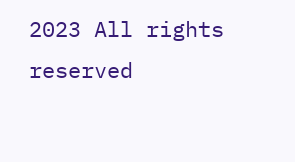2023 All rights reserved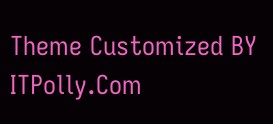Theme Customized BY ITPolly.Com